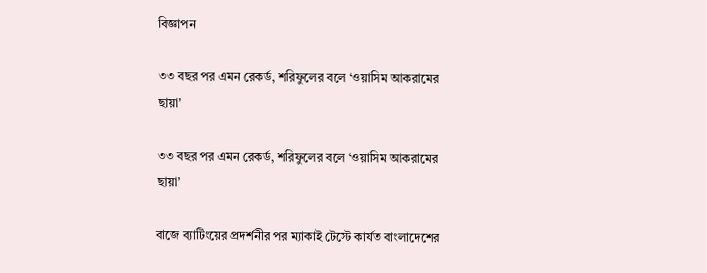বিজ্ঞাপন

৩৩ বছর পর এমন রেকর্ড, শরিফুলের বলে ‘ওয়াসিম আকরামের ছায়া’

৩৩ বছর পর এমন রেকর্ড, শরিফুলের বলে ‘ওয়াসিম আকরামের ছায়া’

বাজে ব্যাটিংয়ের প্রদর্শনীর পর ম্যাকাই টেস্টে কার্যত বাংলাদেশের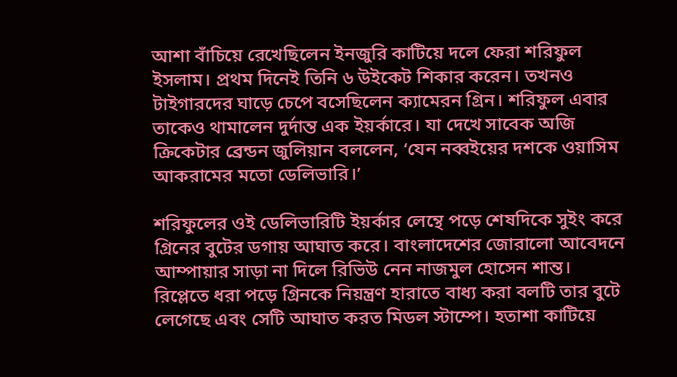আশা বাঁচিয়ে রেখেছিলেন ইনজুরি কাটিয়ে দলে ফেরা শরিফুল ইসলাম। প্রথম দিনেই তিনি ৬ উইকেট শিকার করেন। তখনও টাইগারদের ঘাড়ে চেপে বসেছিলেন ক্যামেরন গ্রিন। শরিফুল এবার তাকেও থামালেন দুর্দান্ত এক ইয়র্কারে। যা দেখে সাবেক অজি ক্রিকেটার ব্রেন্ডন জুলিয়ান বললেন, ‘যেন নব্বইয়ের দশকে ওয়াসিম আকরামের মতো ডেলিভারি।’

শরিফুলের ওই ডেলিভারিটি ইয়র্কার লেন্থে পড়ে শেষদিকে সুইং করে গ্রিনের বুটের ডগায় আঘাত করে। বাংলাদেশের জোরালো আবেদনে আম্পায়ার সাড়া না দিলে রিভিউ নেন নাজমুল হোসেন শান্ত। রিপ্লেতে ধরা পড়ে গ্রিনকে নিয়ন্ত্রণ হারাতে বাধ্য করা বলটি তার বুটে লেগেছে এবং সেটি আঘাত করত মিডল স্টাম্পে। হতাশা কাটিয়ে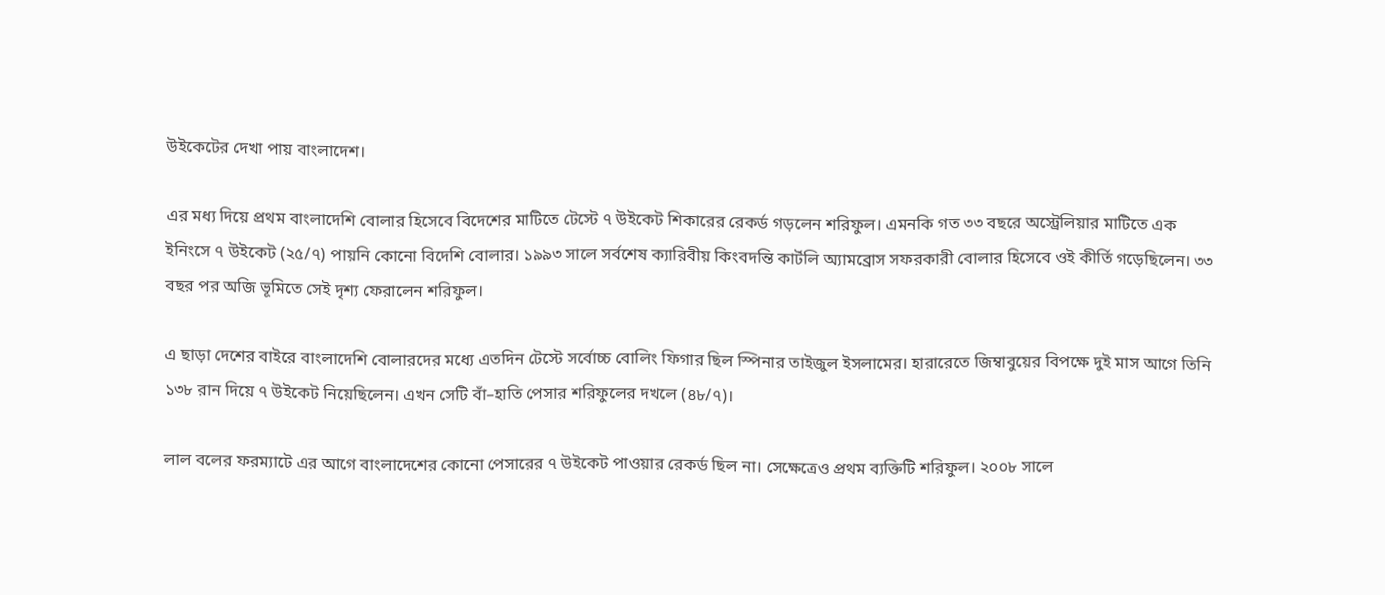উইকেটের দেখা পায় বাংলাদেশ।

এর মধ্য দিয়ে প্রথম বাংলাদেশি বোলার হিসেবে বিদেশের মাটিতে টেস্টে ৭ উইকেট শিকারের রেকর্ড গড়লেন শরিফুল। এমনকি গত ৩৩ বছরে অস্ট্রেলিয়ার মাটিতে এক ইনিংসে ৭ উইকেট (২৫/৭) পায়নি কোনো বিদেশি বোলার। ১৯৯৩ সালে সর্বশেষ ক্যারিবীয় কিংবদন্তি কার্টলি অ্যামব্রোস সফরকারী বোলার হিসেবে ওই কীর্তি গড়েছিলেন। ৩৩ বছর পর অজি ভূমিতে সেই দৃশ্য ফেরালেন শরিফুল।

এ ছাড়া দেশের বাইরে বাংলাদেশি বোলারদের মধ্যে এতদিন টেস্টে সর্বোচ্চ বোলিং ফিগার ছিল স্পিনার তাইজুল ইসলামের। হারারেতে জিম্বাবুয়ের বিপক্ষে দুই মাস আগে তিনি ১৩৮ রান দিয়ে ৭ উইকেট নিয়েছিলেন। এখন সেটি বাঁ–হাতি পেসার শরিফুলের দখলে (৪৮/৭)।

লাল বলের ফরম্যাটে এর আগে বাংলাদেশের কোনো পেসারের ৭ উইকেট পাওয়ার রেকর্ড ছিল না। সেক্ষেত্রেও প্রথম ব্যক্তিটি শরিফুল। ২০০৮ সালে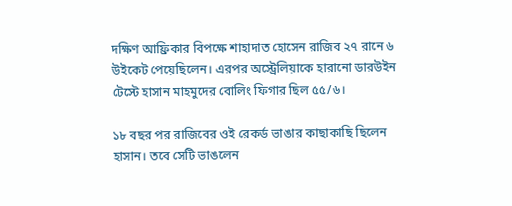দক্ষিণ আফ্রিকার বিপক্ষে শাহাদাত হোসেন রাজিব ২৭ রানে ৬ উইকেট পেয়েছিলেন। এরপর অস্ট্রেলিয়াকে হারানো ডারউইন টেস্টে হাসান মাহমুদের বোলিং ফিগার ছিল ৫৫/৬।

১৮ বছর পর রাজিবের ওই রেকর্ড ভাঙার কাছাকাছি ছিলেন হাসান। তবে সেটি ভাঙলেন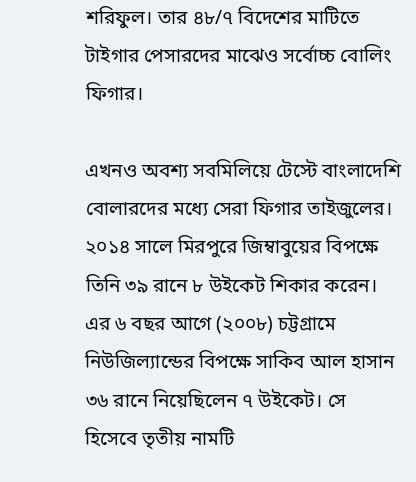শরিফুল। তার ৪৮/৭ বিদেশের মাটিতে টাইগার পেসারদের মাঝেও সর্বোচ্চ বোলিং ফিগার।

এখনও অবশ্য সবমিলিয়ে টেস্টে বাংলাদেশি বোলারদের মধ্যে সেরা ফিগার তাইজুলের। ২০১৪ সালে মিরপুরে জিম্বাবুয়ের বিপক্ষে তিনি ৩৯ রানে ৮ উইকেট শিকার করেন। এর ৬ বছর আগে (২০০৮) চট্টগ্রামে নিউজিল্যান্ডের বিপক্ষে সাকিব আল হাসান ৩৬ রানে নিয়েছিলেন ৭ উইকেট। সে হিসেবে তৃতীয় নামটি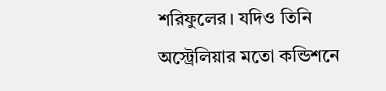শরিফুলের। যদিও তিনি অস্ট্রেলিয়ার মতো কন্ডিশনে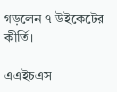গড়লেন ৭ উইকেটের কীর্তি।

এএইচএস